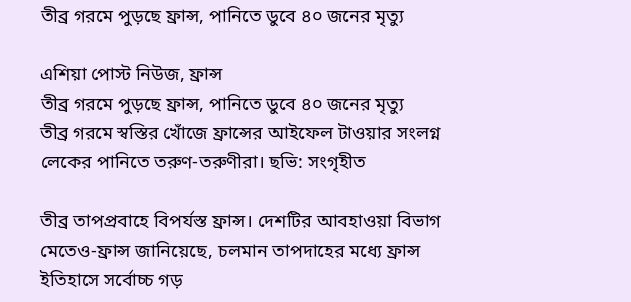তীব্র গরমে পুড়ছে ফ্রান্স, পানিতে ডুবে ৪০ জনের মৃত্যু

এশিয়া পোস্ট নিউজ, ফ্রান্স
তীব্র গরমে পুড়ছে ফ্রান্স, পানিতে ডুবে ৪০ জনের মৃত্যু
তীব্র গরমে স্বস্তির খোঁজে ফ্রান্সের আইফেল টাওয়ার সংলগ্ন লেকের পানিতে তরুণ-তরুণীরা। ছভি: সংগৃহীত

তীব্র তাপপ্রবাহে বিপর্যস্ত ফ্রান্স। দেশটির আবহাওয়া বিভাগ মেতেও-ফ্রান্স জানিয়েছে, চলমান তাপদাহের মধ্যে ফ্রান্স ইতিহাসে সর্বোচ্চ গড়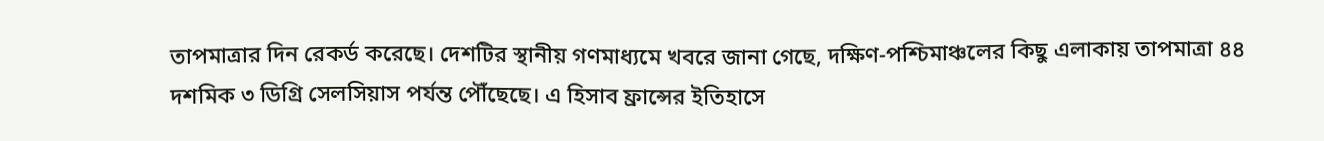তাপমাত্রার দিন রেকর্ড করেছে। দেশটির স্থানীয় গণমাধ্যমে খবরে জানা গেছে, দক্ষিণ-পশ্চিমাঞ্চলের কিছু এলাকায় তাপমাত্রা ৪৪ দশমিক ৩ ডিগ্রি সেলসিয়াস পর্যন্ত পৌঁছেছে। এ হিসাব ফ্রান্সের ইতিহাসে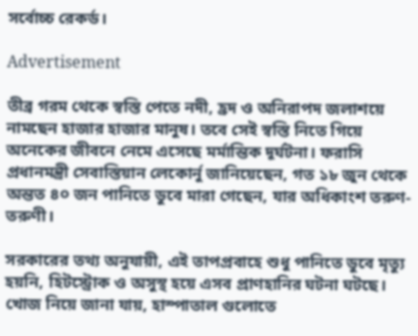সর্বোচ্চ রেকর্ড।

Advertisement

তীব্র গরম থেকে স্বস্তি পেতে নদী, হ্রদ ও অনিরাপদ জলাশয়ে নামছেন হাজার হাজার মানুষ। তবে সেই স্বস্তি নিতে গিয়ে অনেকের জীবনে নেমে এসেছে মর্মান্তিক দূর্ঘটনা। ফরাসি প্রধানমন্ত্রী সেবাস্তিয়ান লেকোর্নু জানিয়েছেন, গত ১৮ জুন থেকে অন্তত ৪০ জন পানিতে ডুবে মারা গেছেন, যার অধিকাংশ তরুণ-তরুণী।

সরকারের তথ্য অনুযায়ী, এই তাপপ্রবাহে শুধু পানিতে ডুবে মৃত্যু হয়নি, হিটস্ট্রোক ও অসুস্থ হয়ে এসব প্রাণহানির ঘটনা ঘটছে। খোজ নিয়ে জানা যায়, হাস্পাতাল গুলোতে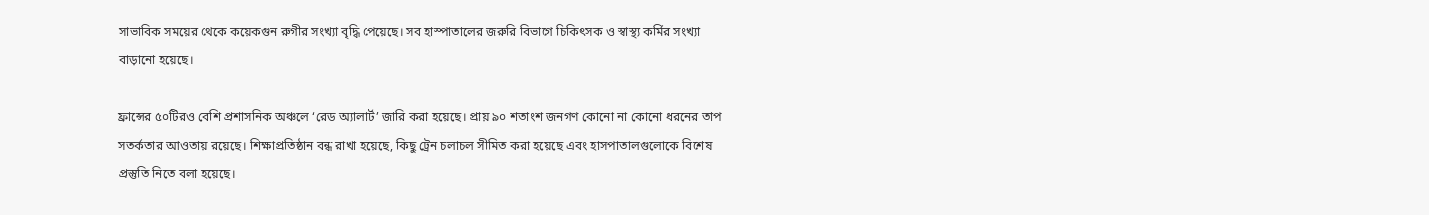সাভাবিক সময়ের থেকে কয়েকগুন রুগীর সংখ্যা বৃদ্ধি পেয়েছে। সব হাস্পাতালের জরুরি বিভাগে চিকিৎসক ও স্বাস্থ্য কর্মির সংখ্যা বাড়ানো হয়েছে।

ফ্রান্সের ৫০টিরও বেশি প্রশাসনিক অঞ্চলে ‘রেড অ্যালার্ট’ জারি করা হয়েছে। প্রায় ৯০ শতাংশ জনগণ কোনো না কোনো ধরনের তাপ সতর্কতার আওতায় রয়েছে। শিক্ষাপ্রতিষ্ঠান বন্ধ রাখা হয়েছে, কিছু ট্রেন চলাচল সীমিত করা হয়েছে এবং হাসপাতালগুলোকে বিশেষ প্রস্তুতি নিতে বলা হয়েছে।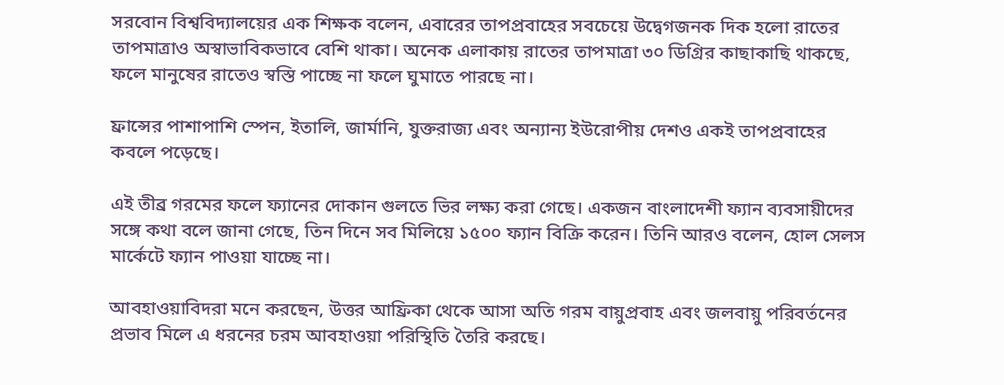সরবোন বিশ্ববিদ্যালয়ের এক শিক্ষক বলেন, এবারের তাপপ্রবাহের সবচেয়ে উদ্বেগজনক দিক হলো রাতের তাপমাত্রাও অস্বাভাবিকভাবে বেশি থাকা। অনেক এলাকায় রাতের তাপমাত্রা ৩০ ডিগ্রির কাছাকাছি থাকছে, ফলে মানুষের রাতেও স্বস্তি পাচ্ছে না ফলে ঘুমাতে পারছে না।

ফ্রান্সের পাশাপাশি স্পেন, ইতালি, জার্মানি, যুক্তরাজ্য এবং অন্যান্য ইউরোপীয় দেশও একই তাপপ্রবাহের কবলে পড়েছে।

এই তীব্র গরমের ফলে ফ্যানের দোকান গুলতে ভির লক্ষ্য করা গেছে। একজন বাংলাদেশী ফ্যান ব্যবসায়ীদের সঙ্গে কথা বলে জানা গেছে, তিন দিনে সব মিলিয়ে ১৫০০ ফ্যান বিক্রি করেন। তিনি আরও বলেন, হোল সেলস মার্কেটে ফ্যান পাওয়া যাচ্ছে না।

আবহাওয়াবিদরা মনে করছেন, উত্তর আফ্রিকা থেকে আসা অতি গরম বায়ুপ্রবাহ এবং জলবায়ু পরিবর্তনের প্রভাব মিলে এ ধরনের চরম আবহাওয়া পরিস্থিতি তৈরি করছে।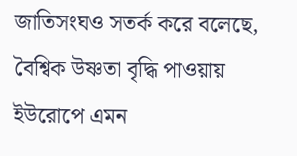জাতিসংঘও সতর্ক করে বলেছে, বৈশ্বিক উষ্ণতা বৃদ্ধি পাওয়ায় ইউরোপে এমন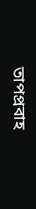তাপপ্রবাহ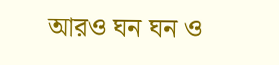আরও ঘন ঘন ও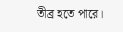তীব্র হতে পারে।